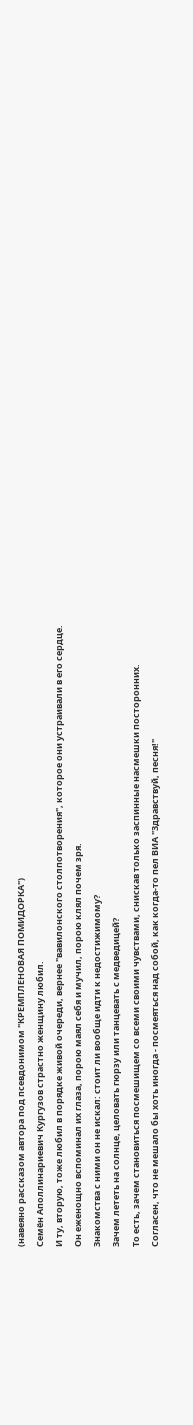(навеяно рассказом автора под псевдонимом "КРЕМПЛЕНОВАЯ ПОМИДОРКА")
Семён Аполлинариевич Кургузов страстно женщину любил.
И ту, вторую, тоже любил в порядке живой очереди, вернее "вавилонского столпотворения", которое они устраивали в его сердце.
Он еженощно вспоминал их глаза, порою маял себя и мучил, порою клял почем зря.
Знакомства с ними он не искал: стоит ли вообще идти к недостижимому?
Зачем лететь на солнце, целовать гюрзу или танцевать с медведицей?
То есть, зачем становиться посмешищем со всеми своими чувствами, снискав только заспинные насмешки посторонних.
Согласен, что не мешало бы хоть иногда - посмеяться над собой, как когда-то пел ВИА "Здравствуй, песня!"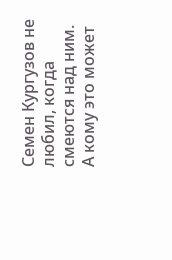Семен Кургузов не любил, когда смеются над ним.
А кому это может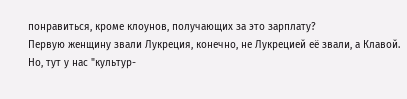понравиться, кроме клоунов, получающих за это зарплату?
Первую женщину звали Лукреция, конечно, не Лукрецией её звали, а Клавой.
Но, тут у нас "культур-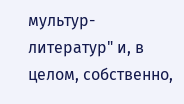мультур-литератур" и, в целом, собственно,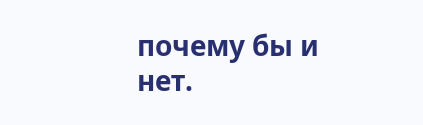почему бы и нет.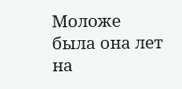Моложе была она лет на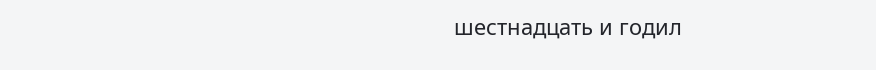шестнадцать и годил